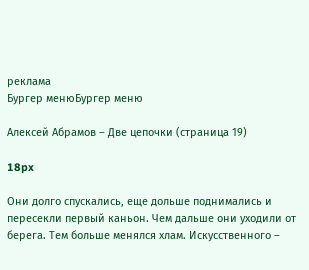реклама
Бургер менюБургер меню

Алексей Абрамов – Две цепочки (страница 19)

18px

Они долго спускались, еще дольше поднимались и пересекли первый каньон. Чем дальше они уходили от берега. Тем больше менялся хлам. Искусственного –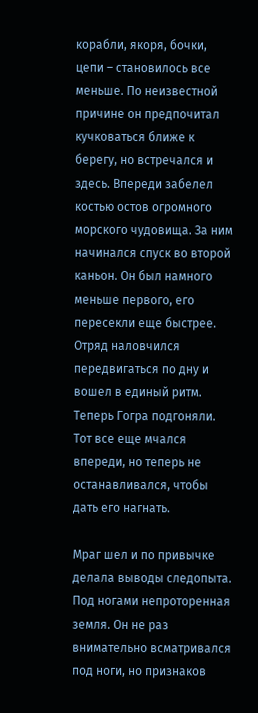корабли, якоря, бочки, цепи – становилось все меньше. По неизвестной причине он предпочитал кучковаться ближе к берегу, но встречался и здесь. Впереди забелел костью остов огромного морского чудовища. За ним начинался спуск во второй каньон. Он был намного меньше первого, его пересекли еще быстрее. Отряд наловчился передвигаться по дну и вошел в единый ритм. Теперь Гогра подгоняли. Тот все еще мчался впереди, но теперь не останавливался, чтобы дать его нагнать.

Мраг шел и по привычке делала выводы следопыта. Под ногами непроторенная земля. Он не раз внимательно всматривался под ноги, но признаков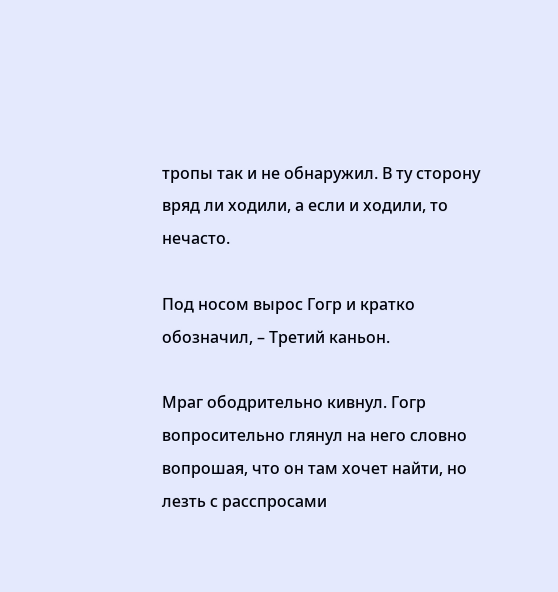тропы так и не обнаружил. В ту сторону вряд ли ходили, а если и ходили, то нечасто.

Под носом вырос Гогр и кратко обозначил, – Третий каньон.

Мраг ободрительно кивнул. Гогр вопросительно глянул на него словно вопрошая, что он там хочет найти, но лезть с расспросами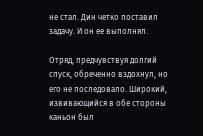не стал. Дин четко поставил задачу. И он ее выполнял.

Отряд, предчувствуя долгий спуск, обреченно вздохнул, но его не последовало. Широкий, извивающийся в обе стороны каньон был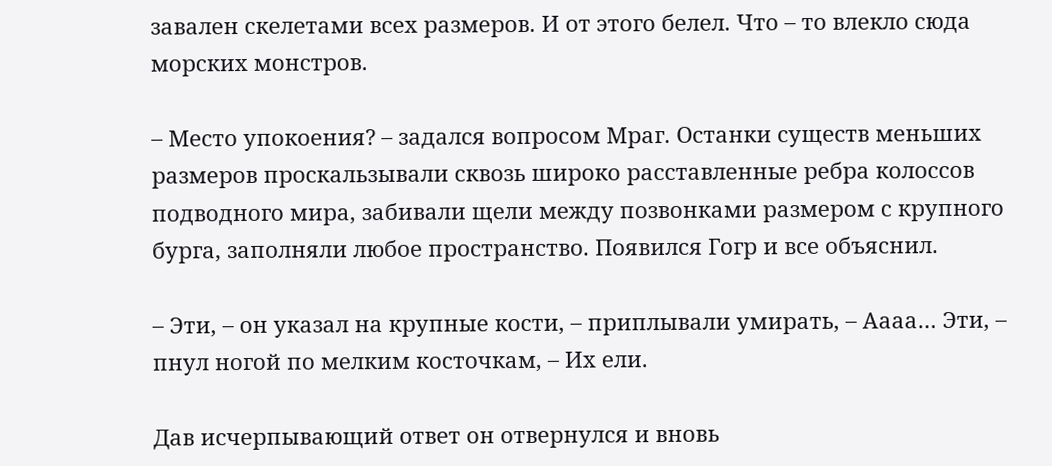завален скелетами всех размеров. И от этого белел. Что – то влекло сюда морских монстров.

– Место упокоения? – задался вопросом Мраг. Останки существ меньших размеров проскальзывали сквозь широко расставленные ребра колоссов подводного мира, забивали щели между позвонками размером с крупного бурга, заполняли любое пространство. Появился Гогр и все объяснил.

– Эти, – он указал на крупные кости, – приплывали умирать, – Аааа… Эти, – пнул ногой по мелким косточкам, – Их ели.

Дав исчерпывающий ответ он отвернулся и вновь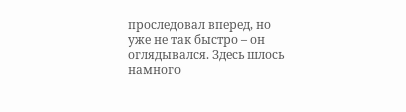проследовал вперед, но уже не так быстро – он оглядывался. Здесь шлось намного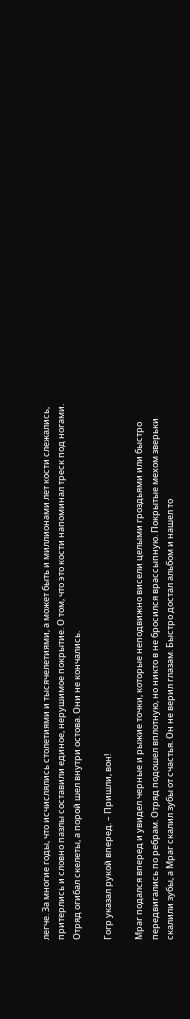легче. За многие годы, что исчислялись столетиями и тысячелетиями, а может быть и миллионами лет кости слежались, притерлись и словно пазлы составили единое, нерушимое покрытие. О том, что это кости напоминал треск под ногами. Отряд огибал скелеты, а порой шел внутри остова. Они не кончались.

Гогр указал рукой вперед. – Пришли, вон!

Мраг подался вперед и увидел черные и рыжие точки, которые неподвижно висели целыми гроздьями или быстро передвигались по ребрам. Отряд подошел вплотную, но никто в не бросился врассыпную. Покрытые мехом зверьки скалили зубы, а Мраг скалил зубы от счастья. Он не верил глазам. Быстро достал альбом и нашел то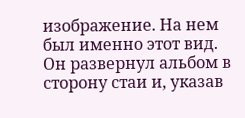изображение. На нем был именно этот вид. Он развернул альбом в сторону стаи и, указав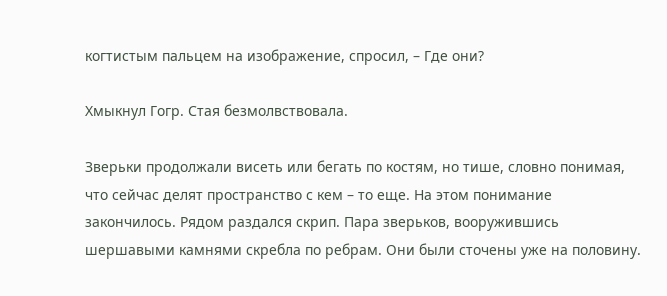когтистым пальцем на изображение, спросил, – Где они?

Хмыкнул Гогр. Стая безмолвствовала.

Зверьки продолжали висеть или бегать по костям, но тише, словно понимая, что сейчас делят пространство с кем – то еще. На этом понимание закончилось. Рядом раздался скрип. Пара зверьков, вооружившись шершавыми камнями скребла по ребрам. Они были сточены уже на половину.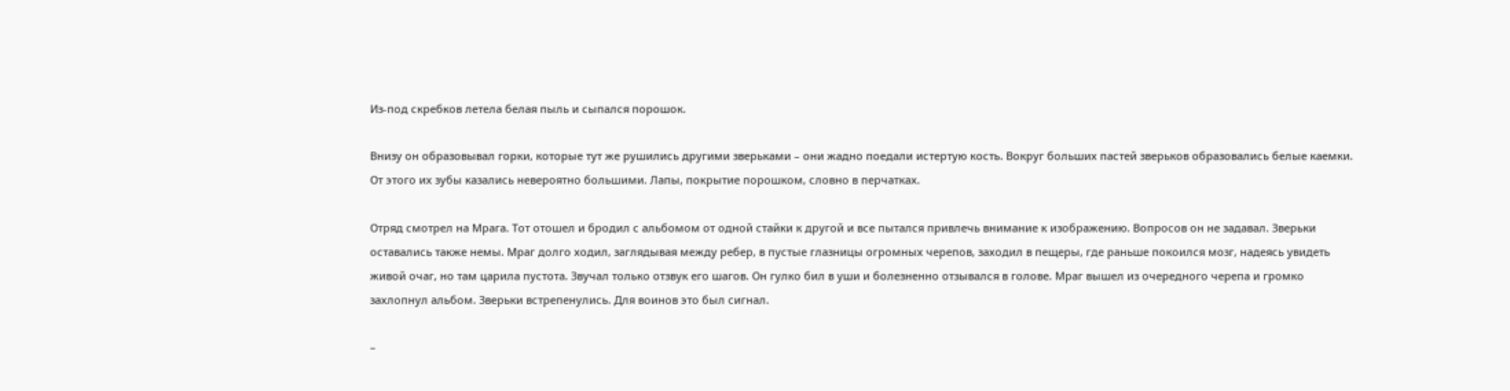Из-под скребков летела белая пыль и сыпался порошок.

Внизу он образовывал горки, которые тут же рушились другими зверьками – они жадно поедали истертую кость. Вокруг больших пастей зверьков образовались белые каемки. От этого их зубы казались невероятно большими. Лапы, покрытие порошком, словно в перчатках.

Отряд смотрел на Мрага. Тот отошел и бродил с альбомом от одной стайки к другой и все пытался привлечь внимание к изображению. Вопросов он не задавал. Зверьки оставались также немы. Мраг долго ходил, заглядывая между ребер, в пустые глазницы огромных черепов, заходил в пещеры, где раньше покоился мозг, надеясь увидеть живой очаг, но там царила пустота. Звучал только отзвук его шагов. Он гулко бил в уши и болезненно отзывался в голове. Мраг вышел из очередного черепа и громко захлопнул альбом. Зверьки встрепенулись. Для воинов это был сигнал.

–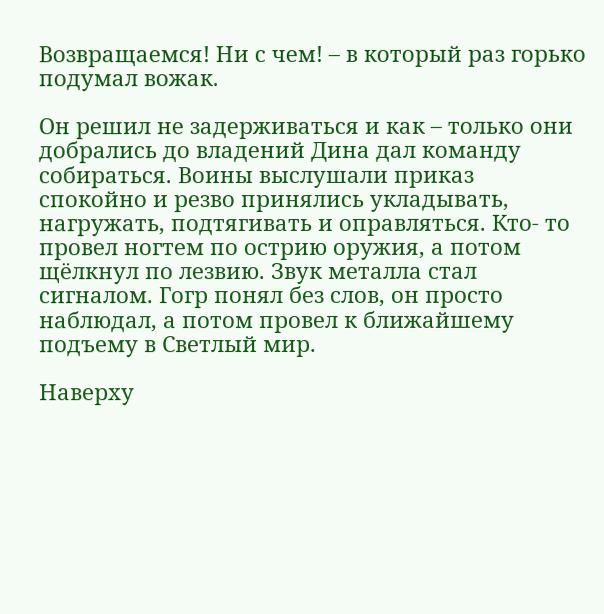Возвращаемся! Ни с чем! – в который раз горько подумал вожак.

Он решил не задерживаться и как – только они добрались до владений Дина дал команду собираться. Воины выслушали приказ спокойно и резво принялись укладывать, нагружать, подтягивать и оправляться. Кто- то провел ногтем по острию оружия, а потом щёлкнул по лезвию. Звук металла стал сигналом. Гогр понял без слов, он просто наблюдал, а потом провел к ближайшему подъему в Светлый мир.

Наверху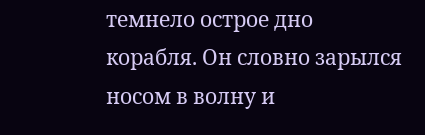темнело острое дно корабля. Он словно зарылся носом в волну и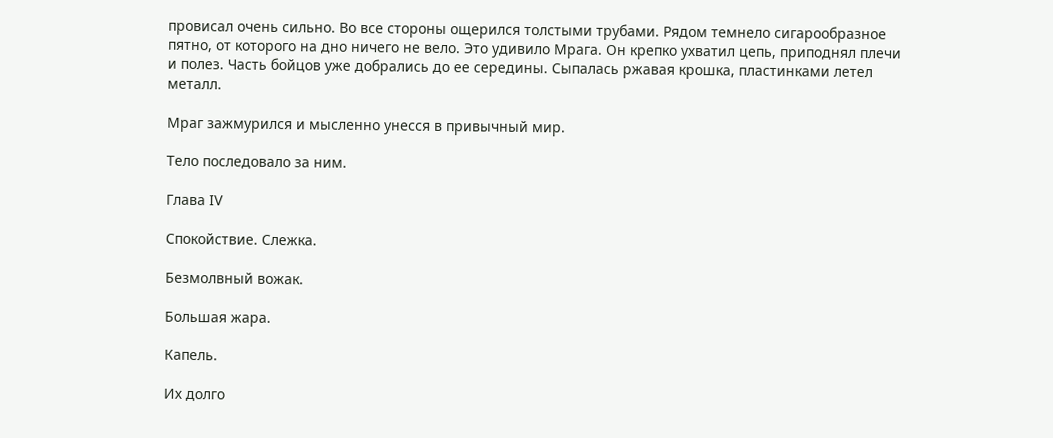провисал очень сильно. Во все стороны ощерился толстыми трубами. Рядом темнело сигарообразное пятно, от которого на дно ничего не вело. Это удивило Мрага. Он крепко ухватил цепь, приподнял плечи и полез. Часть бойцов уже добрались до ее середины. Сыпалась ржавая крошка, пластинками летел металл.

Мраг зажмурился и мысленно унесся в привычный мир.

Тело последовало за ним.

Глава IV

Спокойствие. Слежка.

Безмолвный вожак.

Большая жара.

Капель.

Их долго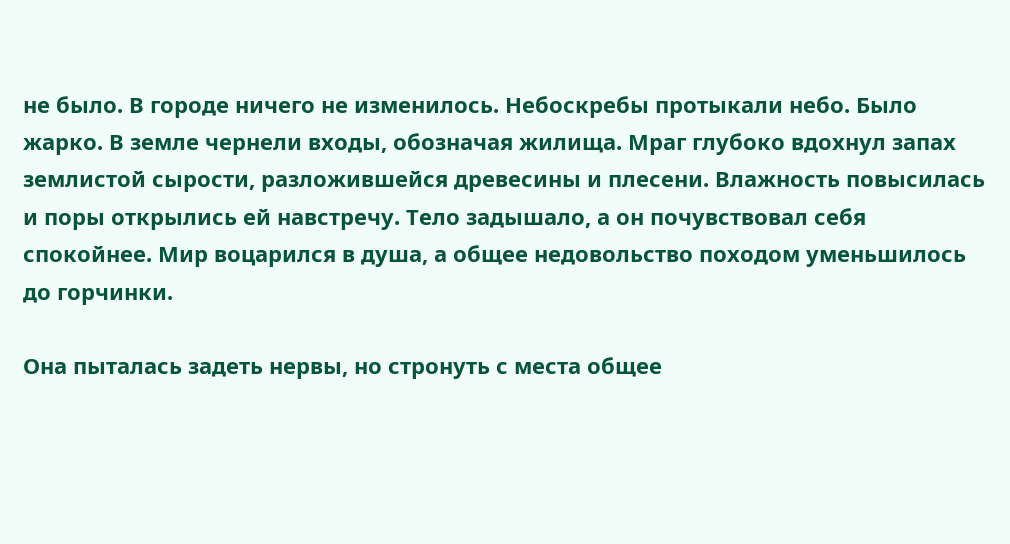не было. В городе ничего не изменилось. Небоскребы протыкали небо. Было жарко. В земле чернели входы, обозначая жилища. Мраг глубоко вдохнул запах землистой сырости, разложившейся древесины и плесени. Влажность повысилась и поры открылись ей навстречу. Тело задышало, а он почувствовал себя спокойнее. Мир воцарился в душа, а общее недовольство походом уменьшилось до горчинки.

Она пыталась задеть нервы, но стронуть с места общее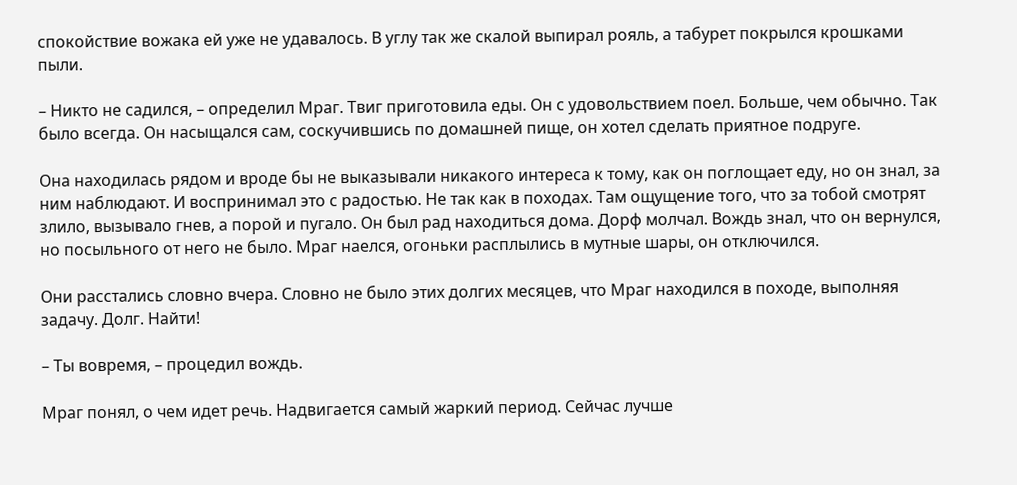спокойствие вожака ей уже не удавалось. В углу так же скалой выпирал рояль, а табурет покрылся крошками пыли.

– Никто не садился, – определил Мраг. Твиг приготовила еды. Он с удовольствием поел. Больше, чем обычно. Так было всегда. Он насыщался сам, соскучившись по домашней пище, он хотел сделать приятное подруге.

Она находилась рядом и вроде бы не выказывали никакого интереса к тому, как он поглощает еду, но он знал, за ним наблюдают. И воспринимал это с радостью. Не так как в походах. Там ощущение того, что за тобой смотрят злило, вызывало гнев, а порой и пугало. Он был рад находиться дома. Дорф молчал. Вождь знал, что он вернулся, но посыльного от него не было. Мраг наелся, огоньки расплылись в мутные шары, он отключился.

Они расстались словно вчера. Словно не было этих долгих месяцев, что Мраг находился в походе, выполняя задачу. Долг. Найти!

– Ты вовремя, – процедил вождь.

Мраг понял, о чем идет речь. Надвигается самый жаркий период. Сейчас лучше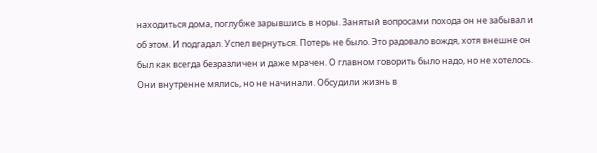находиться дома, поглубже зарывшись в норы. Занятый вопросами похода он не забывал и об этом. И подгадал. Успел вернуться. Потерь не было. Это радовало вождя, хотя внешне он был как всегда безразличен и даже мрачен. О главном говорить было надо, но не хотелось. Они внутренне мялись, но не начинали. Обсудили жизнь в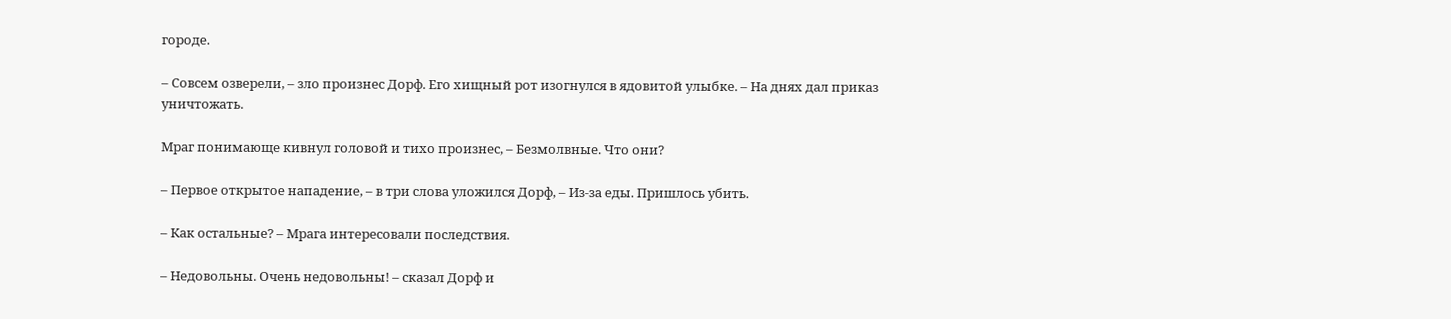городе.

– Совсем озверели, – зло произнес Дорф. Его хищный рот изогнулся в ядовитой улыбке. – На днях дал приказ уничтожать.

Мраг понимающе кивнул головой и тихо произнес, – Безмолвные. Что они?

– Первое открытое нападение, – в три слова уложился Дорф, – Из-за еды. Пришлось убить.

– Как остальные? – Мрага интересовали последствия.

– Недовольны. Очень недовольны! – сказал Дорф и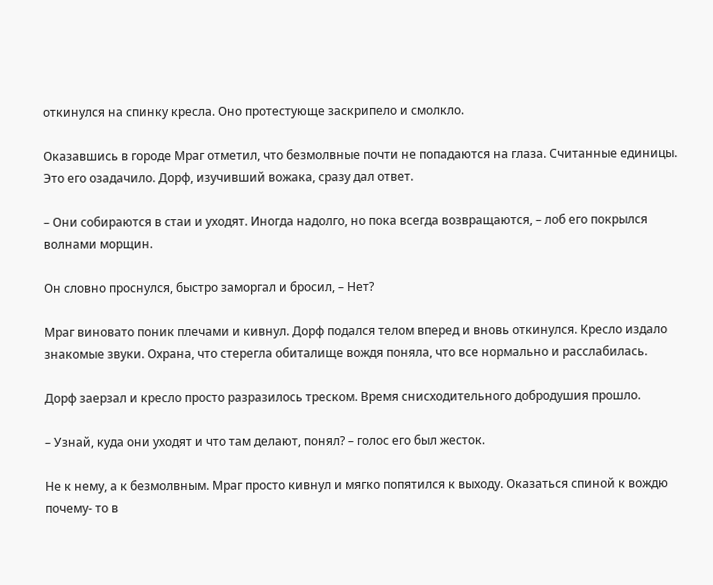откинулся на спинку кресла. Оно протестующе заскрипело и смолкло.

Оказавшись в городе Мраг отметил, что безмолвные почти не попадаются на глаза. Считанные единицы. Это его озадачило. Дорф, изучивший вожака, сразу дал ответ.

– Они собираются в стаи и уходят. Иногда надолго, но пока всегда возвращаются, – лоб его покрылся волнами морщин.

Он словно проснулся, быстро заморгал и бросил, – Нет?

Мраг виновато поник плечами и кивнул. Дорф подался телом вперед и вновь откинулся. Кресло издало знакомые звуки. Охрана, что стерегла обиталище вождя поняла, что все нормально и расслабилась.

Дорф заерзал и кресло просто разразилось треском. Время снисходительного добродушия прошло.

– Узнай, куда они уходят и что там делают, понял? – голос его был жесток.

Не к нему, а к безмолвным. Мраг просто кивнул и мягко попятился к выходу. Оказаться спиной к вождю почему- то в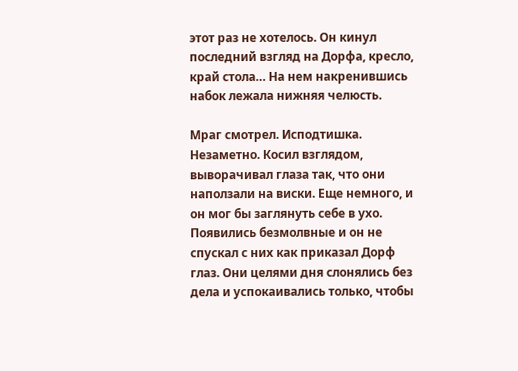этот раз не хотелось. Он кинул последний взгляд на Дорфа, кресло, край стола… На нем накренившись набок лежала нижняя челюсть.

Мраг смотрел. Исподтишка. Незаметно. Косил взглядом, выворачивал глаза так, что они наползали на виски. Еще немного, и он мог бы заглянуть себе в ухо. Появились безмолвные и он не спускал с них как приказал Дорф глаз. Они целями дня слонялись без дела и успокаивались только, чтобы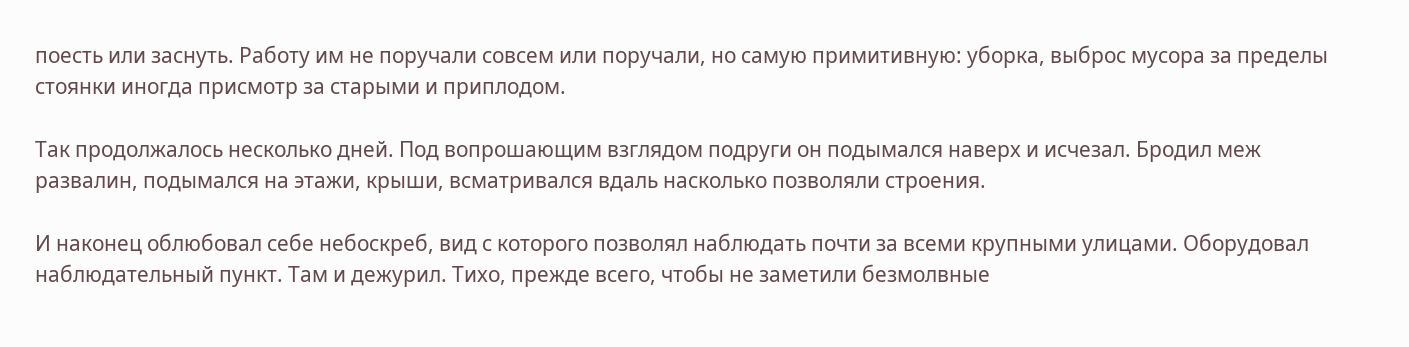поесть или заснуть. Работу им не поручали совсем или поручали, но самую примитивную: уборка, выброс мусора за пределы стоянки иногда присмотр за старыми и приплодом.

Так продолжалось несколько дней. Под вопрошающим взглядом подруги он подымался наверх и исчезал. Бродил меж развалин, подымался на этажи, крыши, всматривался вдаль насколько позволяли строения.

И наконец облюбовал себе небоскреб, вид с которого позволял наблюдать почти за всеми крупными улицами. Оборудовал наблюдательный пункт. Там и дежурил. Тихо, прежде всего, чтобы не заметили безмолвные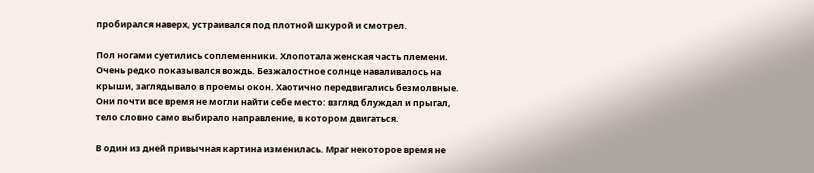пробирался наверх, устраивался под плотной шкурой и смотрел.

Пол ногами суетились соплеменники. Хлопотала женская часть племени. Очень редко показывался вождь. Безжалостное солнце наваливалось на крыши, заглядывало в проемы окон. Хаотично передвигались безмолвные. Они почти все время не могли найти себе место: взгляд блуждал и прыгал, тело словно само выбирало направление, в котором двигаться.

В один из дней привычная картина изменилась. Мраг некоторое время не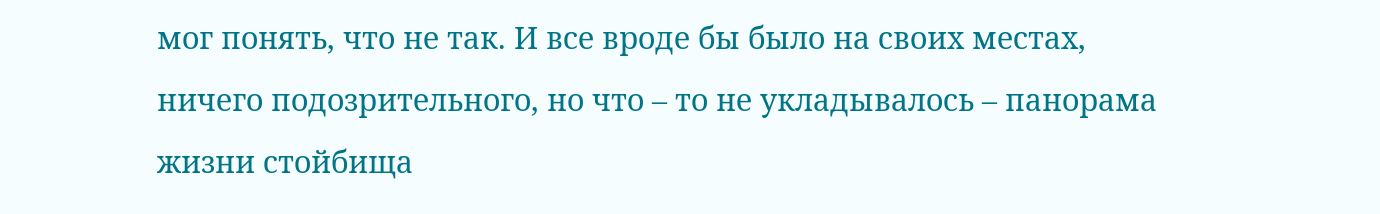мог понять, что не так. И все вроде бы было на своих местах, ничего подозрительного, но что – то не укладывалось – панорама жизни стойбища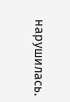нарушилась.